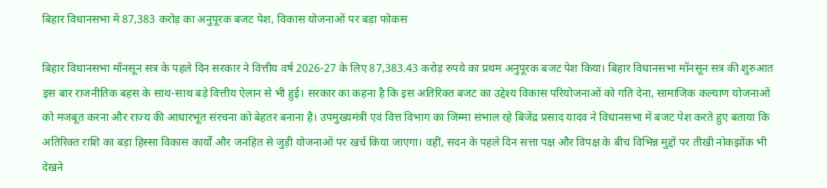बिहार विधानसभा में 87,383 करोड़ का अनुपूरक बजट पेश, विकास योजनाओं पर बड़ा फोकस

बिहार विधानसभा मॉनसून सत्र के पहले दिन सरकार ने वित्तीय वर्ष 2026-27 के लिए 87,383.43 करोड़ रुपये का प्रथम अनुपूरक बजट पेश किया। बिहार विधानसभा मॉनसून सत्र की शुरुआत इस बार राजनीतिक बहस के साथ-साथ बड़े वित्तीय ऐलान से भी हुई। सरकार का कहना है कि इस अतिरिक्त बजट का उद्देश्य विकास परियोजनाओं को गति देना, सामाजिक कल्याण योजनाओं को मजबूत करना और राज्य की आधारभूत संरचना को बेहतर बनाना है। उपमुख्यमंत्री एवं वित्त विभाग का जिम्मा संभाल रहे बिजेंद्र प्रसाद यादव ने विधानसभा में बजट पेश करते हुए बताया कि अतिरिक्त राशि का बड़ा हिस्सा विकास कार्यों और जनहित से जुड़ी योजनाओं पर खर्च किया जाएगा। वहीं, सदन के पहले दिन सत्ता पक्ष और विपक्ष के बीच विभिन्न मुद्दों पर तीखी नोकझोंक भी देखने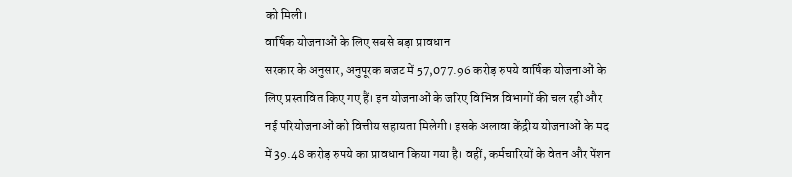को मिली।
वार्षिक योजनाओं के लिए सबसे बड़ा प्रावधान
सरकार के अनुसार, अनुपूरक बजट में 57,077.96 करोड़ रुपये वार्षिक योजनाओं के लिए प्रस्तावित किए गए हैं। इन योजनाओं के जरिए विभिन्न विभागों की चल रही और नई परियोजनाओं को वित्तीय सहायता मिलेगी। इसके अलावा केंद्रीय योजनाओं के मद में 39.48 करोड़ रुपये का प्रावधान किया गया है। वहीं, कर्मचारियों के वेतन और पेंशन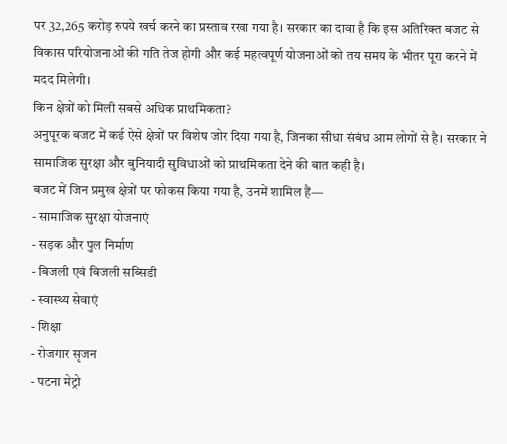पर 32,265 करोड़ रुपये खर्च करने का प्रस्ताव रखा गया है। सरकार का दावा है कि इस अतिरिक्त बजट से विकास परियोजनाओं की गति तेज होगी और कई महत्वपूर्ण योजनाओं को तय समय के भीतर पूरा करने में मदद मिलेगी।
किन क्षेत्रों को मिली सबसे अधिक प्राथमिकता?
अनुपूरक बजट में कई ऐसे क्षेत्रों पर विशेष जोर दिया गया है, जिनका सीधा संबंध आम लोगों से है। सरकार ने सामाजिक सुरक्षा और बुनियादी सुविधाओं को प्राथमिकता देने की बात कही है।
बजट में जिन प्रमुख क्षेत्रों पर फोकस किया गया है, उनमें शामिल हैं—
- सामाजिक सुरक्षा योजनाएं
- सड़क और पुल निर्माण
- बिजली एवं बिजली सब्सिडी
- स्वास्थ्य सेवाएं
- शिक्षा
- रोजगार सृजन
- पटना मेट्रो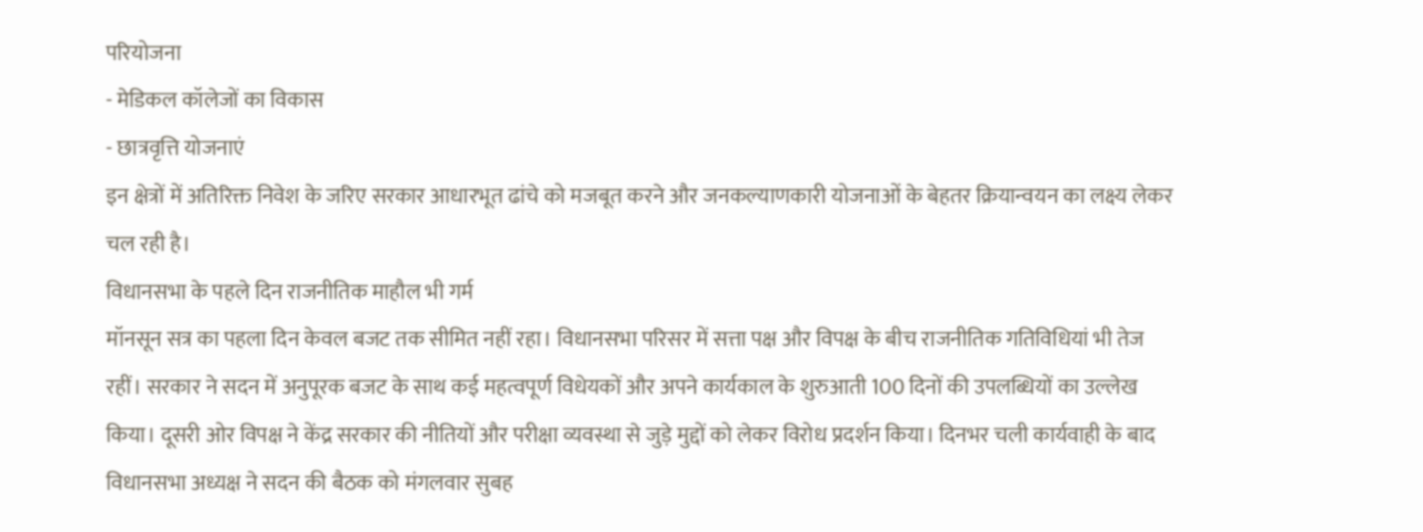परियोजना
- मेडिकल कॉलेजों का विकास
- छात्रवृत्ति योजनाएं
इन क्षेत्रों में अतिरिक्त निवेश के जरिए सरकार आधारभूत ढांचे को मजबूत करने और जनकल्याणकारी योजनाओं के बेहतर क्रियान्वयन का लक्ष्य लेकर चल रही है।
विधानसभा के पहले दिन राजनीतिक माहौल भी गर्म
मॉनसून सत्र का पहला दिन केवल बजट तक सीमित नहीं रहा। विधानसभा परिसर में सत्ता पक्ष और विपक्ष के बीच राजनीतिक गतिविधियां भी तेज रहीं। सरकार ने सदन में अनुपूरक बजट के साथ कई महत्वपूर्ण विधेयकों और अपने कार्यकाल के शुरुआती 100 दिनों की उपलब्धियों का उल्लेख किया। दूसरी ओर विपक्ष ने केंद्र सरकार की नीतियों और परीक्षा व्यवस्था से जुड़े मुद्दों को लेकर विरोध प्रदर्शन किया। दिनभर चली कार्यवाही के बाद विधानसभा अध्यक्ष ने सदन की बैठक को मंगलवार सुबह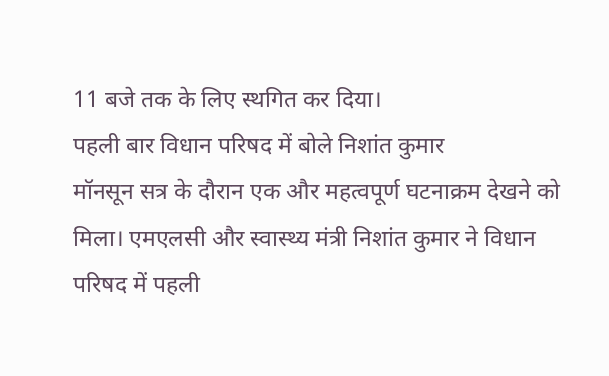11 बजे तक के लिए स्थगित कर दिया।
पहली बार विधान परिषद में बोले निशांत कुमार
मॉनसून सत्र के दौरान एक और महत्वपूर्ण घटनाक्रम देखने को मिला। एमएलसी और स्वास्थ्य मंत्री निशांत कुमार ने विधान परिषद में पहली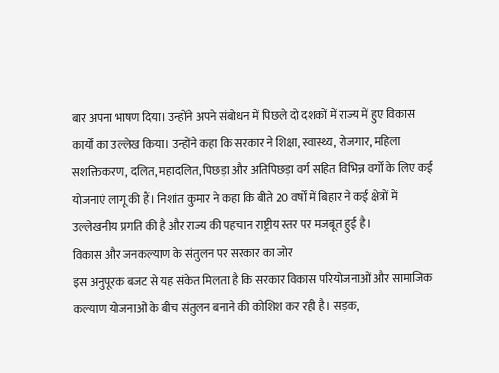बार अपना भाषण दिया। उन्होंने अपने संबोधन में पिछले दो दशकों में राज्य में हुए विकास कार्यों का उल्लेख किया। उन्होंने कहा कि सरकार ने शिक्षा, स्वास्थ्य, रोजगार, महिला सशक्तिकरण, दलित, महादलित, पिछड़ा और अतिपिछड़ा वर्ग सहित विभिन्न वर्गों के लिए कई योजनाएं लागू की हैं। निशांत कुमार ने कहा कि बीते 20 वर्षों में बिहार ने कई क्षेत्रों में उल्लेखनीय प्रगति की है और राज्य की पहचान राष्ट्रीय स्तर पर मजबूत हुई है।
विकास और जनकल्याण के संतुलन पर सरकार का जोर
इस अनुपूरक बजट से यह संकेत मिलता है कि सरकार विकास परियोजनाओं और सामाजिक कल्याण योजनाओं के बीच संतुलन बनाने की कोशिश कर रही है। सड़क,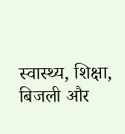स्वास्थ्य, शिक्षा, बिजली और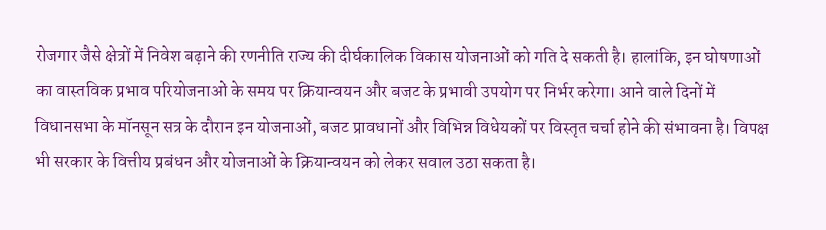रोजगार जैसे क्षेत्रों में निवेश बढ़ाने की रणनीति राज्य की दीर्घकालिक विकास योजनाओं को गति दे सकती है। हालांकि, इन घोषणाओं का वास्तविक प्रभाव परियोजनाओं के समय पर क्रियान्वयन और बजट के प्रभावी उपयोग पर निर्भर करेगा। आने वाले दिनों में विधानसभा के मॉनसून सत्र के दौरान इन योजनाओं, बजट प्रावधानों और विभिन्न विधेयकों पर विस्तृत चर्चा होने की संभावना है। विपक्ष भी सरकार के वित्तीय प्रबंधन और योजनाओं के क्रियान्वयन को लेकर सवाल उठा सकता है।